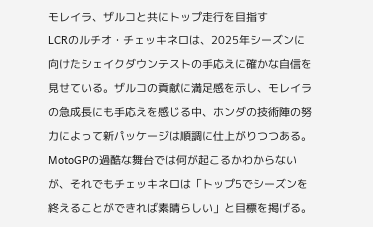モレイラ、ザルコと共にトップ走行を目指す
LCRのルチオ・チェッキネロは、2025年シーズンに向けたシェイクダウンテストの手応えに確かな自信を見せている。ザルコの貢献に満足感を示し、モレイラの急成長にも手応えを感じる中、ホンダの技術陣の努力によって新パッケージは順調に仕上がりつつある。MotoGPの過酷な舞台では何が起こるかわからないが、それでもチェッキネロは「トップ5でシーズンを終えることができれば素晴らしい」と目標を掲げる。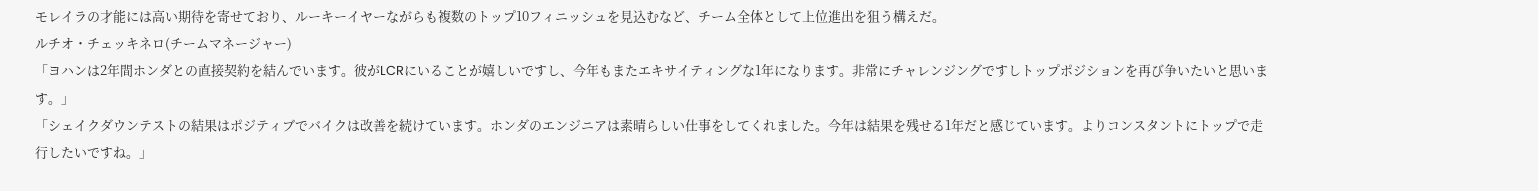モレイラの才能には高い期待を寄せており、ルーキーイヤーながらも複数のトップ10フィニッシュを見込むなど、チーム全体として上位進出を狙う構えだ。
ルチオ・チェッキネロ(チームマネージャー)
「ヨハンは2年間ホンダとの直接契約を結んでいます。彼がLCRにいることが嬉しいですし、今年もまたエキサイティングな1年になります。非常にチャレンジングですしトップポジションを再び争いたいと思います。」
「シェイクダウンテストの結果はポジティブでバイクは改善を続けています。ホンダのエンジニアは素晴らしい仕事をしてくれました。今年は結果を残せる1年だと感じています。よりコンスタントにトップで走行したいですね。」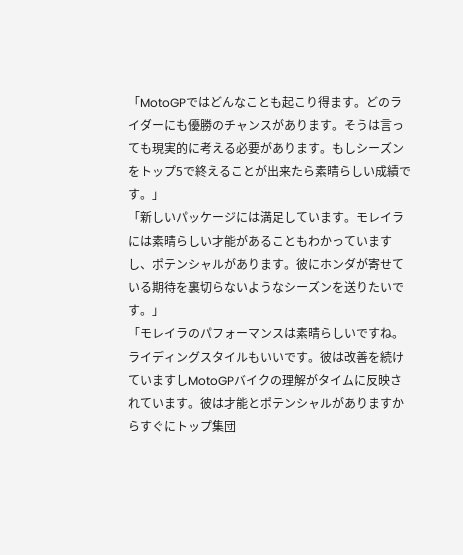「MotoGPではどんなことも起こり得ます。どのライダーにも優勝のチャンスがあります。そうは言っても現実的に考える必要があります。もしシーズンをトップ5で終えることが出来たら素晴らしい成績です。」
「新しいパッケージには満足しています。モレイラには素晴らしい才能があることもわかっていますし、ポテンシャルがあります。彼にホンダが寄せている期待を裏切らないようなシーズンを送りたいです。」
「モレイラのパフォーマンスは素晴らしいですね。ライディングスタイルもいいです。彼は改善を続けていますしMotoGPバイクの理解がタイムに反映されています。彼は才能とポテンシャルがありますからすぐにトップ集団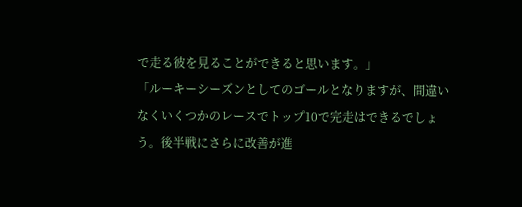で走る彼を見ることができると思います。」
「ルーキーシーズンとしてのゴールとなりますが、間違いなくいくつかのレースでトップ10で完走はできるでしょう。後半戦にさらに改善が進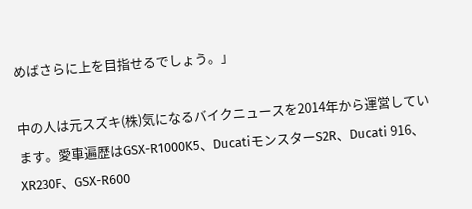めばさらに上を目指せるでしょう。」

中の人は元スズキ(株)気になるバイクニュースを2014年から運営しています。愛車遍歴はGSX-R1000K5、DucatiモンスターS2R、Ducati 916、XR230F、GSX-R600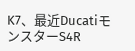K7、最近DucatiモンスターS4R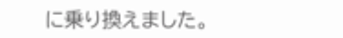に乗り換えました。